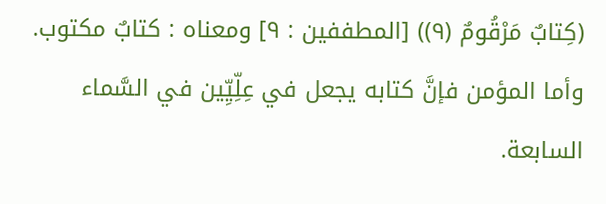(كِتابٌ مَرْقُومٌ (٩)) [المطففين : ٩] ومعناه : كتابٌ مكتوب.
وأما المؤمن فإنَّ كتابه يجعل في عِلِّيِّين في السَّماء السابعة.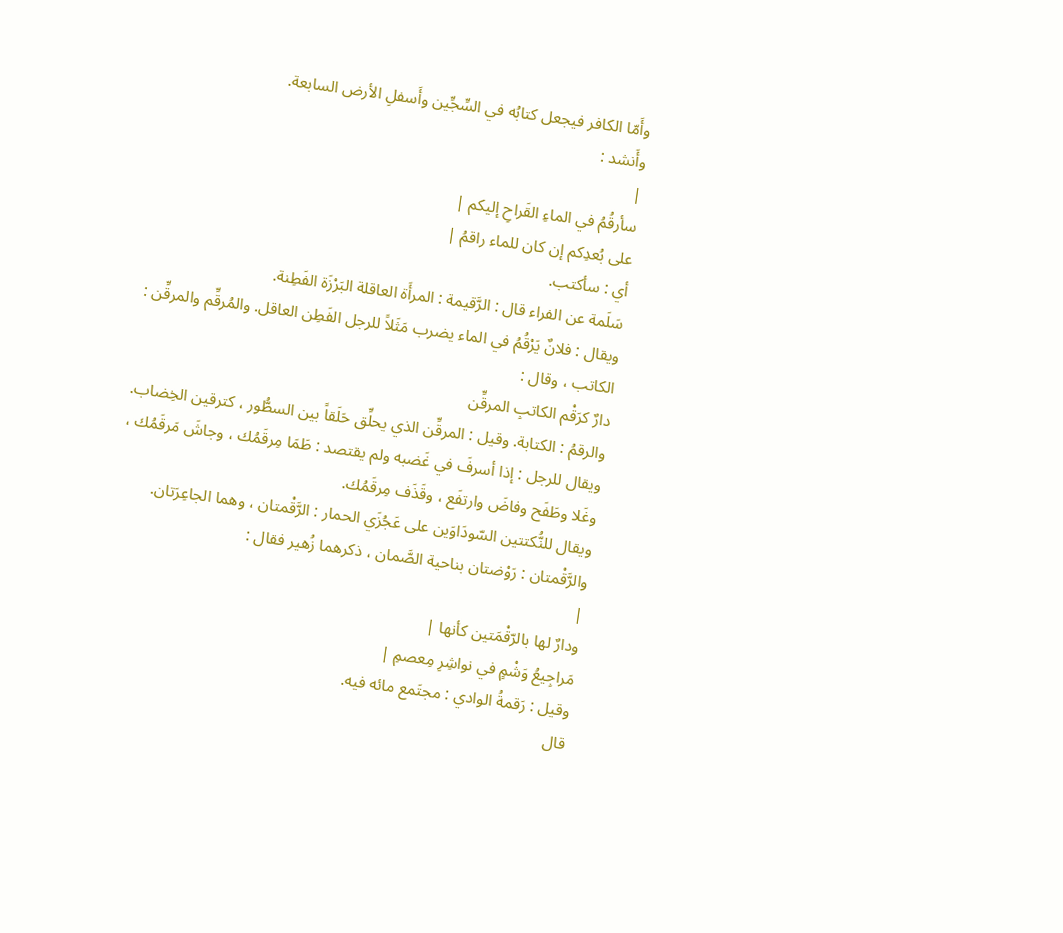وأَمّا الكافر فيجعل كتابُه في السِّجِّين وأَسفلِ الأرض السابعة.
وأَنشد :
|
سأرقُمُ في الماءِ القَراحِ إليكم |
على بُعدِكم إن كان للماء راقمُ |
أي : سأكتب.
سَلَمة عن الفراء قال : الرَّقيمة : المرأَة العاقلة البَرْزَة الفَطِنة.
ويقال : فلانٌ يَرْقُمُ في الماء يضرب مَثَلاً للرجل الفَطِن العاقل. والمُرقِّم والمرقِّن : الكاتب ، وقال :
دارٌ كرَقْم الكاتبِ المرقِّن
والرقمُ : الكتابة. وقيل : المرقِّن الذي يحلِّق حَلَقاً بين السطُّور ، كترقين الخِضاب.
ويقال للرجل : إذا أسرفَ في غَضبه ولم يقتصد : طَمَا مِرقَمُك ، وجاشَ مَرقَمُك ، وغَلا وطَفَح وفاضَ وارتفَع ، وقَذَف مِرقَمُك.
ويقال للنُّكتتين السّودَاوَين على عَجُزَي الحمار : الرَّقْمتان ، وهما الجاعِرَتان.
والرَّقْمتان : رَوْضتان بناحية الصَّمان ، ذكرهما زُهير فقال :
|
ودارٌ لها بالرّقْمَتين كأنها |
مَراجِيعُ وَشْمٍ في نواشِرِ مِعصمِ |
وقيل : رَقمةُ الوادي : مجتَمع مائه فيه.
قال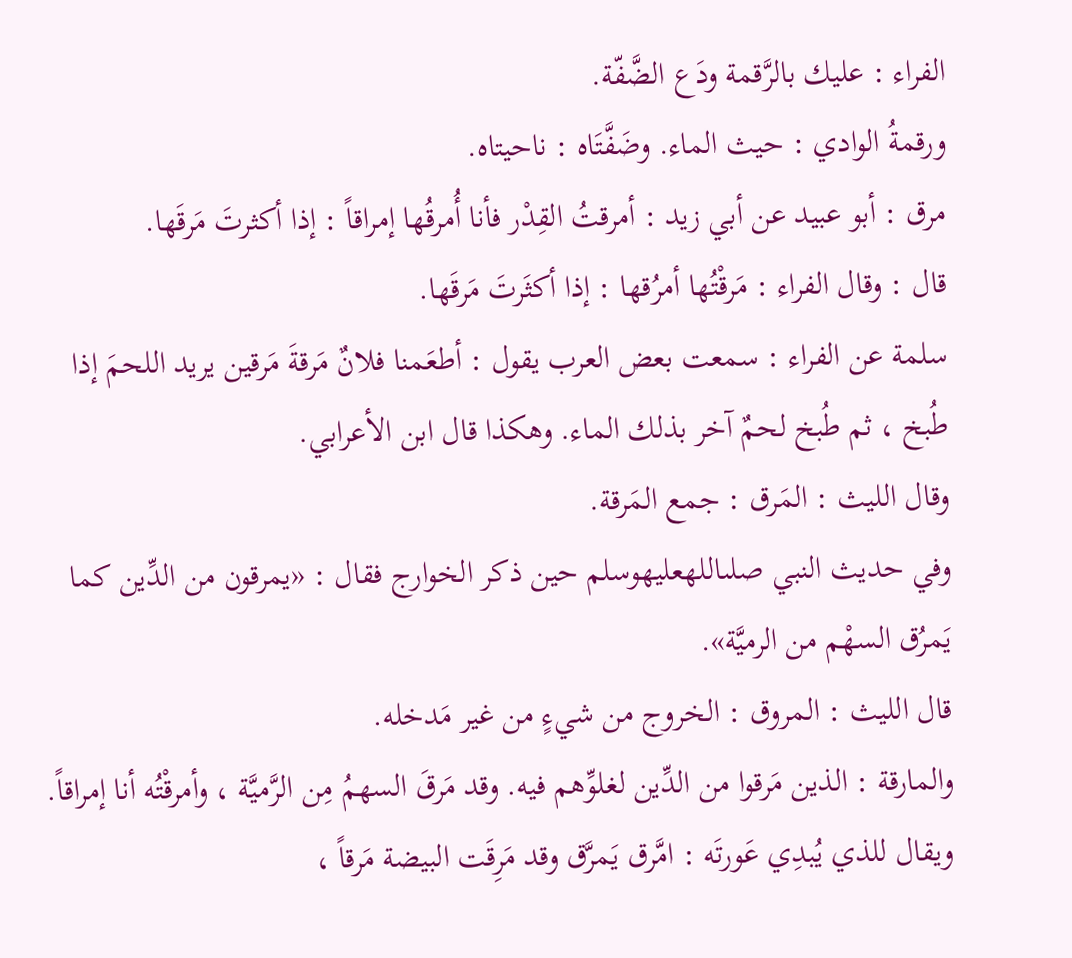الفراء : عليك بالرَّقمة ودَع الضَّفّة.
ورقمةُ الوادي : حيث الماء. وضَفَّتَاه : ناحيتاه.
مرق : أبو عبيد عن أبي زيد : أمرقتُ القِدْر فأنا أُمرقُها إمراقاً : إذا أكثرتَ مَرقَها.
قال : وقال الفراء : مَرقْتُها أمرُقها : إذا أكثَرتَ مَرقَها.
سلمة عن الفراء : سمعت بعض العرب يقول : أطعَمنا فلانٌ مَرقةَ مَرقين يريد اللحمَ إذا طُبخ ، ثم طُبخ لحمٌ آخر بذلك الماء. وهكذا قال ابن الأعرابي.
وقال الليث : المَرق : جمع المَرقة.
وفي حديث النبي صلىاللهعليهوسلم حين ذكر الخوارج فقال : «يمرقون من الدِّين كما يَمرُق السهْم من الرميَّة».
قال الليث : المروق : الخروج من شيءٍ من غير مَدخله.
والمارقة : الذين مَرقوا من الدِّين لغلوِّهم فيه. وقد مَرقَ السهمُ مِن الرَّميَّة ، وأمرقْتُه أنا إمراقاً.
ويقال للذي يُبدِي عَورتَه : امَّرق يَمرَّق وقد مَرِقَت البيضة مَرقاً ،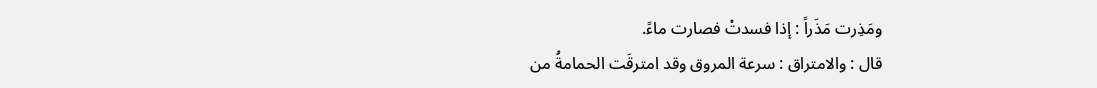ومَذِرت مَذَراً : إذا فسدتْ فصارت ماءً.
قال : والامتراق : سرعة المروق وقد امترقَت الحمامةُ من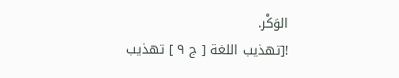الوَكْر.
![تهذيب اللغة [ ج ٩ ] تهذيب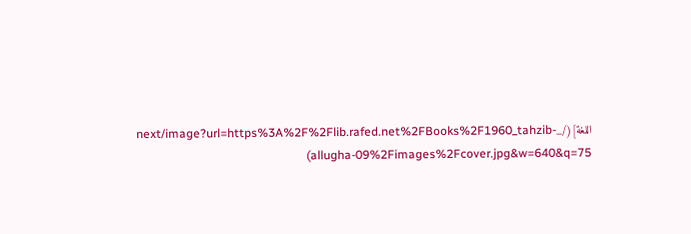اللغة](/_next/image?url=https%3A%2F%2Flib.rafed.net%2FBooks%2F1960_tahzib-allugha-09%2Fimages%2Fcover.jpg&w=640&q=75)